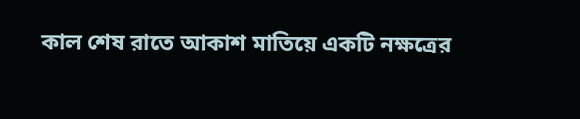কাল শেষ রাতে আকাশ মাতিয়ে একটি নক্ষত্রের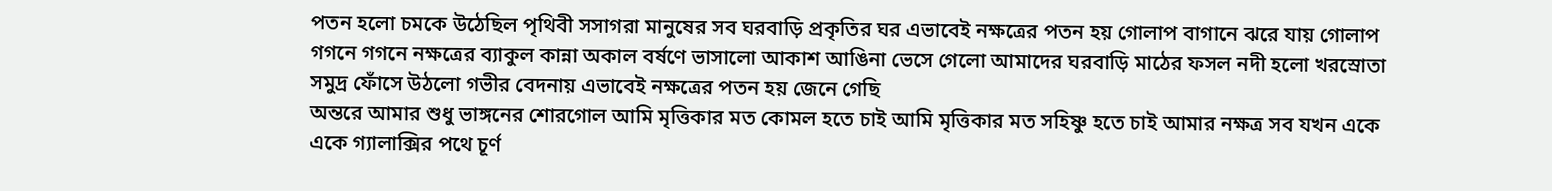পতন হলো চমকে উঠেছিল পৃথিবী সসাগরা মানুষের সব ঘরবাড়ি প্রকৃতির ঘর এভাবেই নক্ষত্রের পতন হয় গোলাপ বাগানে ঝরে যায় গোলাপ
গগনে গগনে নক্ষত্রের ব্যাকুল কান্না অকাল বর্ষণে ভাসালো আকাশ আঙিনা ভেসে গেলো আমাদের ঘরবাড়ি মাঠের ফসল নদী হলো খরস্রোতা সমুদ্র ফোঁসে উঠলো গভীর বেদনায় এভাবেই নক্ষত্রের পতন হয় জেনে গেছি
অন্তরে আমার শুধু ভাঙ্গনের শোরগোল আমি মৃত্তিকার মত কোমল হতে চাই আমি মৃত্তিকার মত সহিষ্ণু হতে চাই আমার নক্ষত্র সব যখন একে একে গ্যালাক্সির পথে চূর্ণ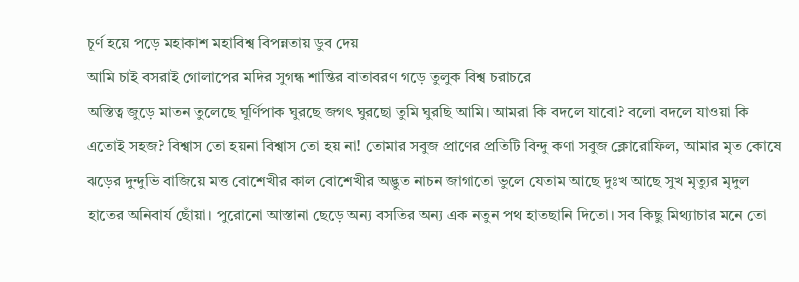চূর্ণ হয়ে পড়ে মহাকাশ মহাবিশ্ব বিপন্নতায় ডুব দেয়
আমি চাই বসরাই গোলাপের মদির সুগন্ধ শান্তির বাতাবরণ গড়ে তুলুক বিশ্ব চরাচরে
অস্তিত্ব জুড়ে মাতন তুলেছে ঘূর্ণিপাক ঘুরছে জগৎ ঘুরছো তুমি ঘুরছি আমি। আমরা কি বদলে যাবো? বলো বদলে যাওয়া কি এতোই সহজ? বিশ্বাস তো হয়না বিশ্বাস তো হয় না! তোমার সবুজ প্রাণের প্রতিটি বিন্দু কণা সবুজ ক্লোরোফিল, আমার মৃত কোষে ঝড়ের দুন্দুভি বাজিয়ে মত্ত বোশেখীর কাল বোশেখীর অদ্ভুত নাচন জাগাতো ভুলে যেতাম আছে দুঃখ আছে সুখ মৃত্যুর মৃদুল হাতের অনিবার্য ছোঁয়া। পুরোনো আস্তানা ছেড়ে অন্য বসতির অন্য এক নতুন পথ হাতছানি দিতো। সব কিছু মিথ্যাচার মনে তো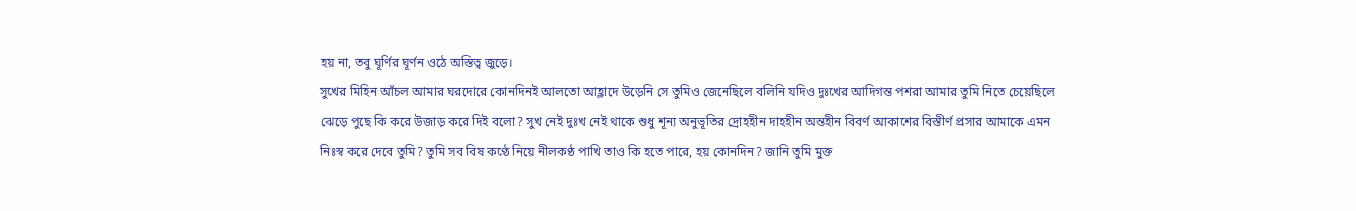হয় না, তবু ঘূর্ণির ঘূর্ণন ওঠে অস্তিত্ব জুড়ে।
সুখের মিহিন আঁচল আমার ঘরদোরে কোনদিনই আলতো আহ্লাদে উড়েনি সে তুমিও জেনেছিলে বলিনি যদিও দুঃখের আদিগন্ত পশরা আমার তুমি নিতে চেয়েছিলে ঝেড়ে পুছে কি করে উজাড় করে দিই বলো? সুখ নেই দুঃখ নেই থাকে শুধু শূন্য অনুভূতির দ্রোহহীন দাহহীন অন্তহীন বিবর্ণ আকাশের বিস্তীর্ণ প্রসার আমাকে এমন নিঃস্ব করে দেবে তুমি? তুমি সব বিষ কণ্ঠে নিয়ে নীলকণ্ঠ পাখি তাও কি হতে পারে, হয় কোনদিন? জানি তুমি মুক্ত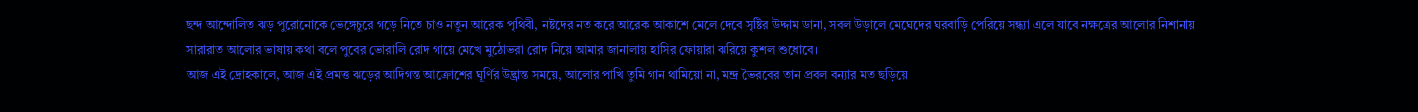ছন্দ আন্দোলিত ঝড় পুরোনোকে ভেঙ্গেচুরে গড়ে নিতে চাও নতুন আরেক পৃথিবী, নষ্টদের নত করে আরেক আকাশে মেলে দেবে সৃষ্টির উদ্দাম ডানা, সবল উড়ালে মেঘেদের ঘরবাড়ি পেরিয়ে সন্ধ্যা এলে যাবে নক্ষত্রের আলোর নিশানায় সারারাত আলোর ভাষায় কথা বলে পুবের ভোরালি রোদ গায়ে মেখে মুঠোভরা রোদ নিয়ে আমার জানালায় হাসির ফোয়ারা ঝরিয়ে কুশল শুধোবে।
আজ এই দ্রোহকালে, আজ এই প্রমত্ত ঝড়ের আদিগন্ত আক্রোশের ঘূর্ণির উদ্ভ্রান্ত সময়ে, আলোর পাখি তুমি গান থামিয়ো না, মন্দ্র ভৈরবের তান প্রবল বন্যার মত ছড়িয়ে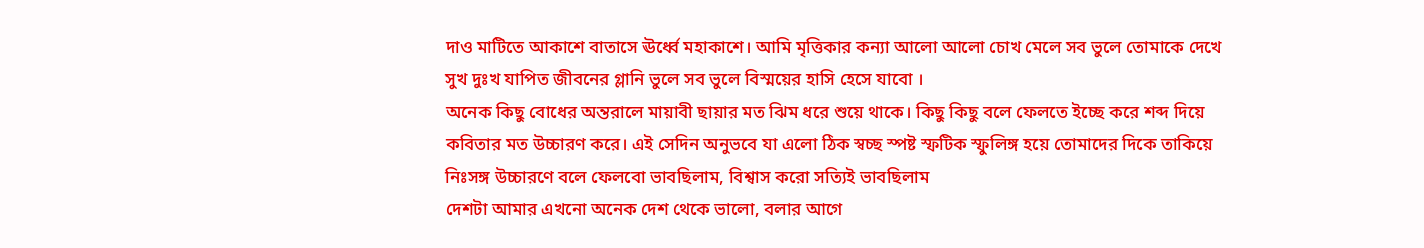দাও মাটিতে আকাশে বাতাসে ঊর্ধ্বে মহাকাশে। আমি মৃত্তিকার কন্যা আলো আলো চোখ মেলে সব ভুলে তোমাকে দেখে সুখ দুঃখ যাপিত জীবনের গ্লানি ভুলে সব ভুলে বিস্ময়ের হাসি হেসে যাবো ।
অনেক কিছু বোধের অন্তরালে মায়াবী ছায়ার মত ঝিম ধরে শুয়ে থাকে। কিছু কিছু বলে ফেলতে ইচ্ছে করে শব্দ দিয়ে কবিতার মত উচ্চারণ করে। এই সেদিন অনুভবে যা এলো ঠিক স্বচ্ছ স্পষ্ট স্ফটিক স্ফুলিঙ্গ হয়ে তোমাদের দিকে তাকিয়ে নিঃসঙ্গ উচ্চারণে বলে ফেলবো ভাবছিলাম, বিশ্বাস করো সত্যিই ভাবছিলাম
দেশটা আমার এখনো অনেক দেশ থেকে ভালো, বলার আগে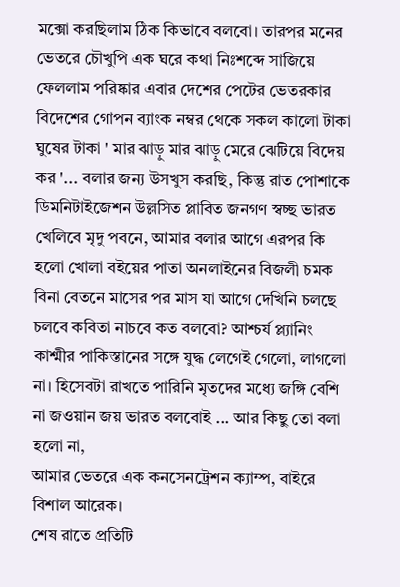মক্সো করছিলাম ঠিক কিভাবে বলবো। তারপর মনের ভেতরে চৌখুপি এক ঘরে কথা নিঃশব্দে সাজিয়ে ফেললাম পরিষ্কার এবার দেশের পেটের ভেতরকার বিদেশের গোপন ব্যাংক নম্বর থেকে সকল কালো টাকা ঘুষের টাকা ' মার ঝাড়ু মার ঝাড়ু মেরে ঝেটিয়ে বিদেয় কর '... বলার জন্য উসখুস করছি, কিন্তু রাত পোশাকে ডিমনিটাইজেশন উল্লসিত প্লাবিত জনগণ স্বচ্ছ ভারত খেলিবে মৃদু পবনে, আমার বলার আগে এরপর কি হলো খোলা বইয়ের পাতা অনলাইনের বিজলী চমক বিনা বেতনে মাসের পর মাস যা আগে দেখিনি চলছে চলবে কবিতা নাচবে কত বলবো? আশ্চর্য প্ল্যানিং কাশ্মীর পাকিস্তানের সঙ্গে যুদ্ধ লেগেই গেলো, লাগলো না। হিসেবটা রাখতে পারিনি মৃতদের মধ্যে জঙ্গি বেশি না জওয়ান জয় ভারত বলবোই ... আর কিছু তো বলা হলো না,
আমার ভেতরে এক কনসেনট্রেশন ক্যাম্প, বাইরে বিশাল আরেক।
শেষ রাতে প্রতিটি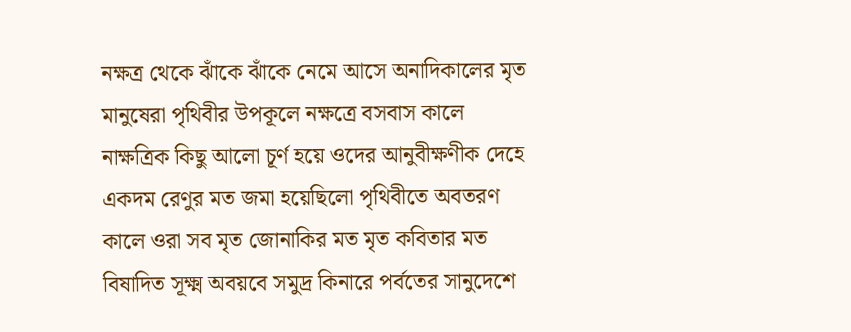নক্ষত্র থেকে ঝাঁকে ঝাঁকে নেমে আসে অনাদিকালের মৃত মানুষেরা পৃথিবীর উপকূলে নক্ষত্রে বসবাস কালে নাক্ষত্রিক কিছু আলো চূর্ণ হয়ে ওদের আনুবীক্ষণীক দেহে একদম রেণুর মত জমা হয়েছিলো পৃথিবীতে অবতরণ কালে ওরা সব মৃত জোনাকির মত মৃত কবিতার মত বিষাদিত সূক্ষ্ম অবয়বে সমুদ্র কিনারে পর্বতের সানুদেশে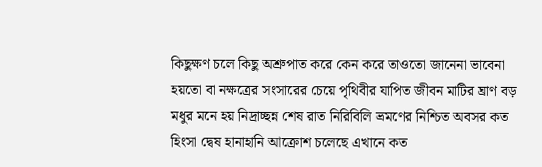কিছুক্ষণ চলে কিছু অশ্রুপাত করে কেন করে তাওতো জানেনা ভাবেনা হয়তো বা নক্ষত্রের সংসারের চেয়ে পৃথিবীর যাপিত জীবন মাটির ঘ্রাণ বড় মধুর মনে হয় নিদ্রাচ্ছন্ন শেষ রাত নিরিবিলি ভ্রমণের নিশ্চিত অবসর কত হিংসা দ্বেষ হানাহানি আক্রোশ চলেছে এখানে কত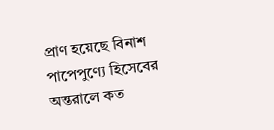প্রাণ হয়েছে বিনাশ পাপেপুণ্যে হিসেবের অন্তরালে কত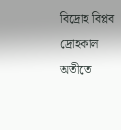বিদ্রোহ বিপ্লব দ্রোহকাল অতীতে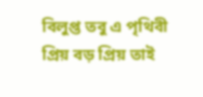বিলুপ্ত তবু এ পৃথিবী প্রিয় বড় প্রিয় তাই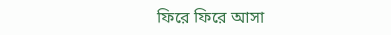ফিরে ফিরে আসা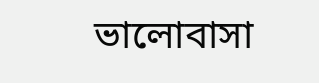ভালোবাসা